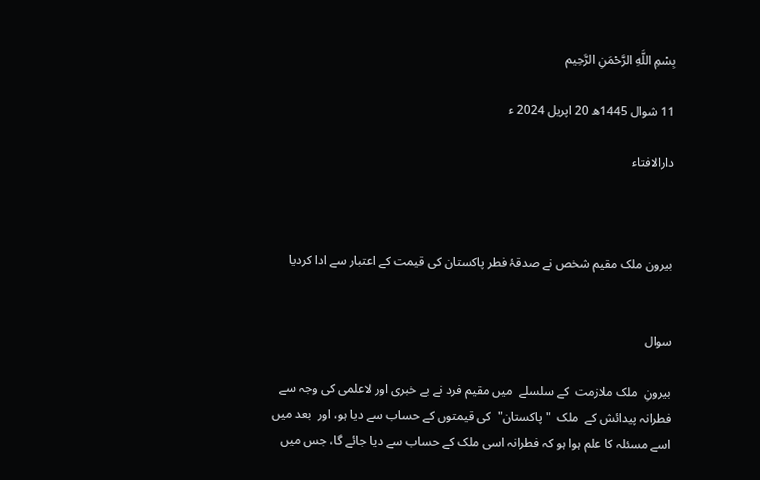بِسْمِ اللَّهِ الرَّحْمَنِ الرَّحِيم

11 شوال 1445ھ 20 اپریل 2024 ء

دارالافتاء



بیرون ملک مقیم شخص نے صدقۂ فطر پاکستان کی قیمت کے اعتبار سے ادا کردیا


سوال

بیرونِ  ملک ملازمت  کے سلسلے  میں مقیم فرد نے بے خبری اور لاعلمی کی وجہ سے فطرانہ پیدائش کے  ملک  "پاکستان"  کی قیمتوں کے حساب سے دیا ہو، اور  بعد میں اسے مسئلہ کا علم ہوا ہو کہ فطرانہ اسی ملک کے حساب سے دیا جائے گا، جس میں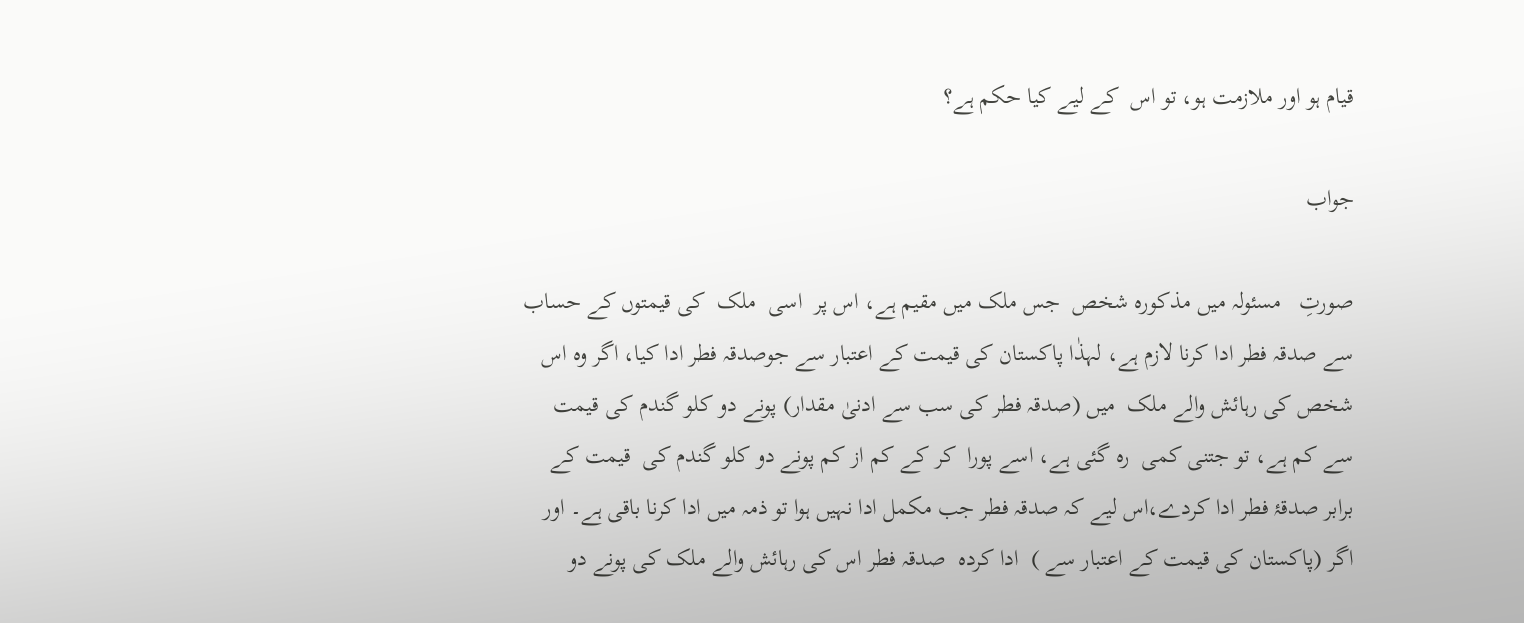قیام ہو اور ملازمت ہو، تو اس  کے لیے کیا حکم ہے؟

جواب

صورتِ   مسئولہ میں مذکورہ شخص  جس ملک میں مقیم ہے، اس پر  اسی  ملک  کی قیمتوں کے حساب سے صدقہ فطر ادا کرنا لازم ہے، لہذٰا پاکستان کی قیمت کے اعتبار سے جوصدقہ فطر ادا کیا، اگر وہ اس شخص کی رہائش والے ملک  میں (صدقہ فطر کی سب سے ادنیٰ مقدار) پونے دو کلو گندم کی قیمت سے کم ہے، تو جتنی کمی  رہ گئی ہے، اسے پورا  کر کے کم از کم پونے دو کلو گندم کی  قیمت کے برابر صدقۂ فطر ادا کردے،اس لیے کہ صدقہ فطر جب مکمل ادا نہیں ہوا تو ذمہ میں ادا کرنا باقی ہے۔ اور اگر (پاکستان کی قیمت کے اعتبار سے )  ادا کردہ  صدقہ فطر اس کی رہائش والے ملک کی پونے دو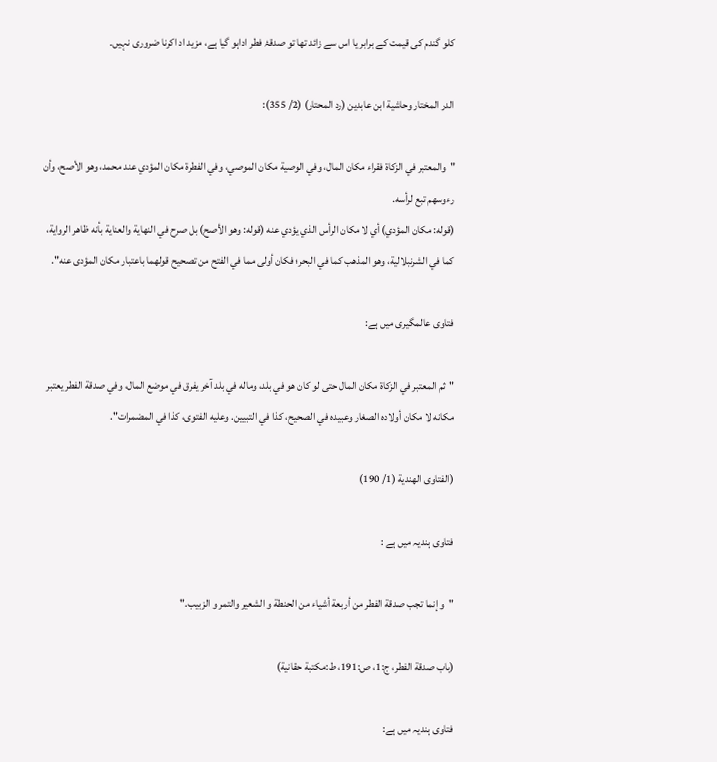کلو گندم کی قیمت کے برابر یا اس سے زائد تھا تو صدقۂ فطر اداہو گیا ہے، مزید اد اکرنا ضروری نہیں۔

الدر المختار وحاشية ابن عابدين (رد المحتار) (2/ 355):

"والمعتبر في الزكاة فقراء مكان المال، وفي الوصية مكان الموصي، وفي الفطرة مكان المؤدي عند محمد، وهو الأصح، وأن رءوسهم تبع لرأسه.
(قوله: مكان المؤدي) أي لا مكان الرأس الذي يؤدي عنه (قوله: وهو الأصح) بل صرح في النهاية والعناية بأنه ظاهر الرواية، كما في الشرنبلالية، وهو المذهب كما في البحر؛ فكان أولى مما في الفتح من تصحيح قولهما باعتبار مكان المؤدى عنه".

فتاوی عالمگیری میں ہے:

"ثم المعتبر في الزكاة مكان المال حتى لو كان هو في بلد، وماله في بلد آخر يفرق في موضع المال، وفي صدقة الفطر يعتبر مكانه لا مكان أولاده الصغار وعبيده في الصحيح، كذا في التبيين. وعليه الفتوى، كذا في المضمرات".

(الفتاوى الهندية (1/ 190)

فتاوی ہندیہ میں ہے :

"و إنما تجب صدقة الفطر من أربعة أشیاء من الحنطة و الشعیر والتمر و الزبیب."

(باب صدقة الفطر، ج:1، ص:191، ط:مکتبة حقانیة)

فتاوی ہندیہ میں ہے: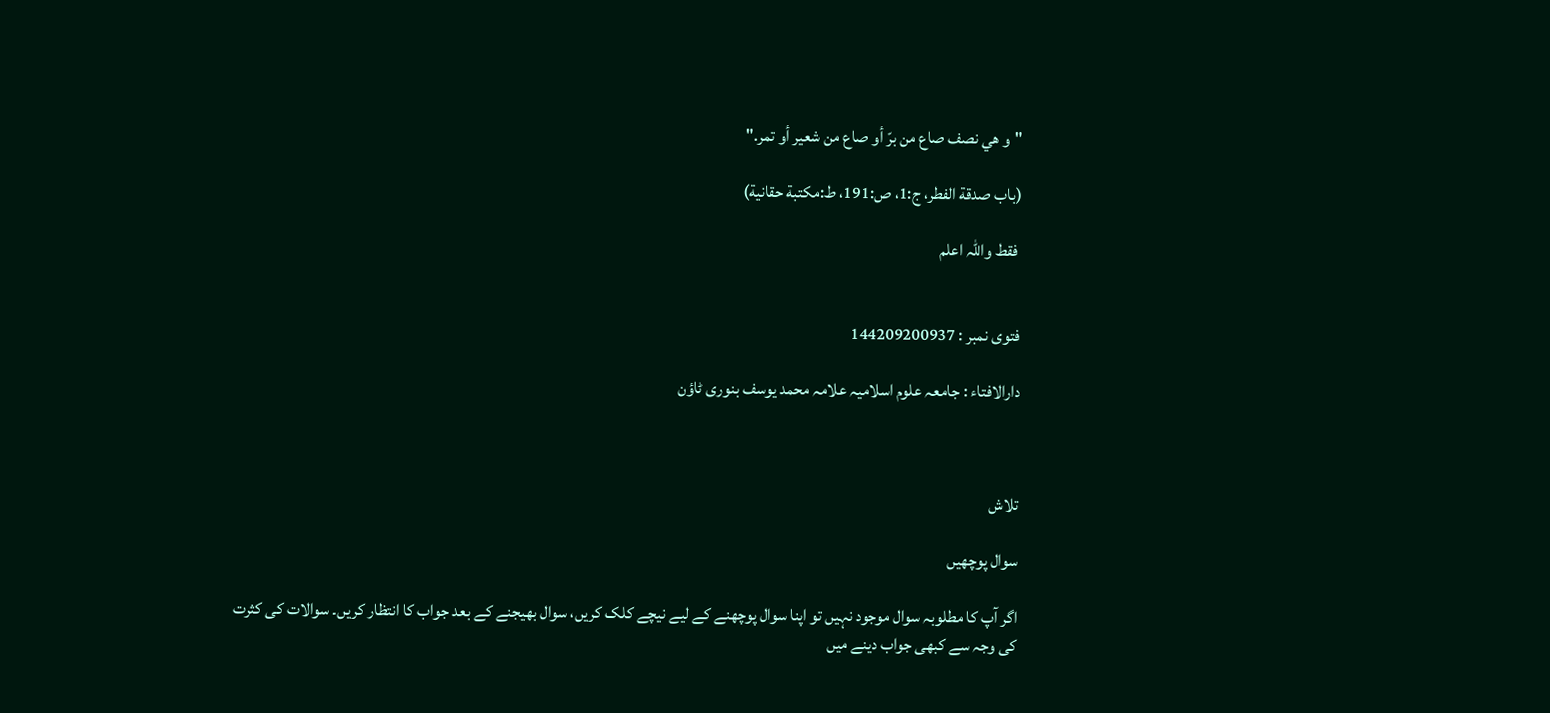"و هي نصف صاع من برّ أو صاع من شعیر أو تمر."

(باب صدقة الفطر، ج:1، ص:191، ط:مکتبة حقانیة)

 فقط واللہ اعلم


فتوی نمبر : 144209200937

دارالافتاء : جامعہ علوم اسلامیہ علامہ محمد یوسف بنوری ٹاؤن



تلاش

سوال پوچھیں

اگر آپ کا مطلوبہ سوال موجود نہیں تو اپنا سوال پوچھنے کے لیے نیچے کلک کریں، سوال بھیجنے کے بعد جواب کا انتظار کریں۔ سوالات کی کثرت کی وجہ سے کبھی جواب دینے میں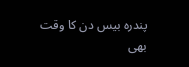پندرہ بیس دن کا وقت بھی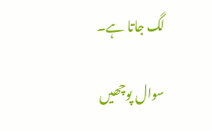لگ جاتا ہے۔

سوال پوچھیں